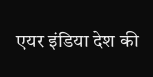एयर इंडिया देश की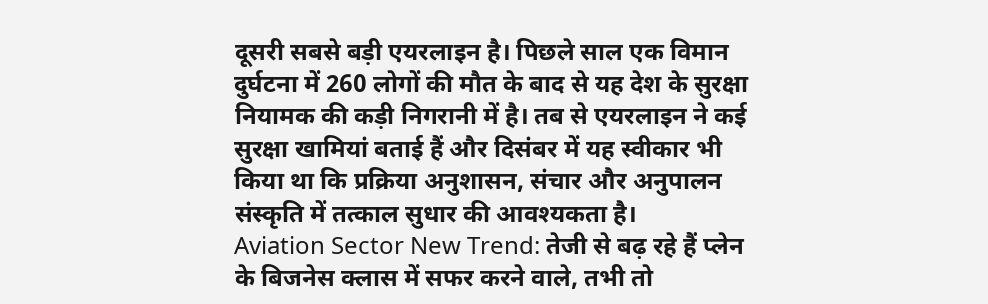दूसरी सबसे बड़ी एयरलाइन है। पिछले साल एक विमान दुर्घटना में 260 लोगों की मौत के बाद से यह देश के सुरक्षा नियामक की कड़ी निगरानी में है। तब से एयरलाइन ने कई सुरक्षा खामियां बताई हैं और दिसंबर में यह स्वीकार भी किया था कि प्रक्रिया अनुशासन, संचार और अनुपालन संस्कृति में तत्काल सुधार की आवश्यकता है।
Aviation Sector New Trend: तेजी से बढ़ रहे हैं प्लेन के बिजनेस क्लास में सफर करने वाले, तभी तो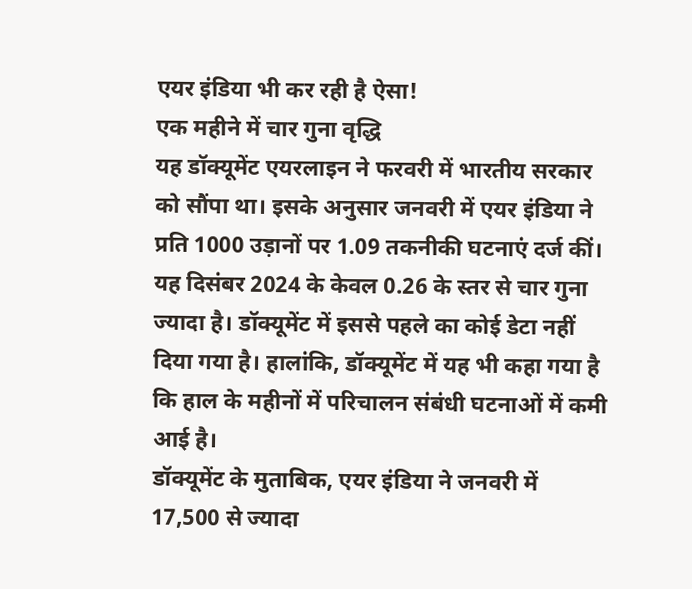एयर इंडिया भी कर रही है ऐसा!
एक महीने में चार गुना वृद्धि
यह डॉक्यूमेंट एयरलाइन ने फरवरी में भारतीय सरकार को सौंपा था। इसके अनुसार जनवरी में एयर इंडिया ने प्रति 1000 उड़ानों पर 1.09 तकनीकी घटनाएं दर्ज कीं। यह दिसंबर 2024 के केवल 0.26 के स्तर से चार गुना ज्यादा है। डॉक्यूमेंट में इससे पहले का कोई डेटा नहीं दिया गया है। हालांकि, डॉक्यूमेंट में यह भी कहा गया है कि हाल के महीनों में परिचालन संबंधी घटनाओं में कमी आई है।
डॉक्यूमेंट के मुताबिक, एयर इंडिया ने जनवरी में 17,500 से ज्यादा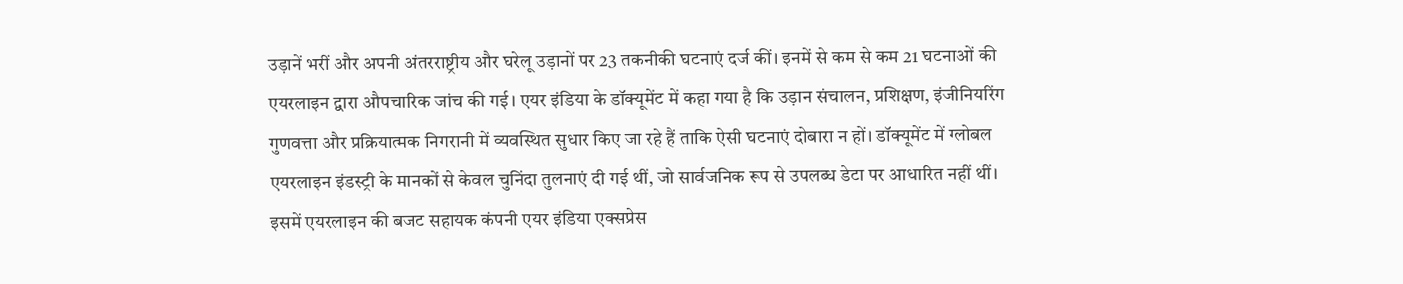उड़ानें भरीं और अपनी अंतरराष्ट्रीय और घरेलू उड़ानों पर 23 तकनीकी घटनाएं दर्ज कीं। इनमें से कम से कम 21 घटनाओं की एयरलाइन द्वारा औपचारिक जांच की गई। एयर इंडिया के डॉक्यूमेंट में कहा गया है कि उड़ान संचालन, प्रशिक्षण, इंजीनियरिंग गुणवत्ता और प्रक्रियात्मक निगरानी में व्यवस्थित सुधार किए जा रहे हैं ताकि ऐसी घटनाएं दोबारा न हों। डॉक्यूमेंट में ग्लोबल एयरलाइन इंडस्ट्री के मानकों से केवल चुनिंदा तुलनाएं दी गई थीं, जो सार्वजनिक रूप से उपलब्ध डेटा पर आधारित नहीं थीं। इसमें एयरलाइन की बजट सहायक कंपनी एयर इंडिया एक्सप्रेस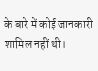के बारे में कोई जानकारी शामिल नहीं थी।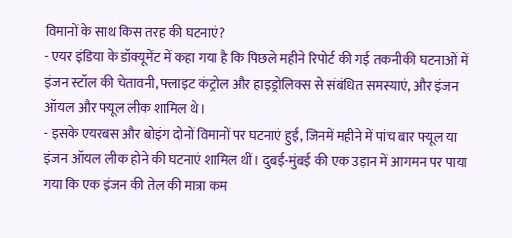विमानों के साथ किस तरह की घटनाएं?
- एयर इंडिया के डॉक्यूमेंट में कहा गया है कि पिछले महीने रिपोर्ट की गई तकनीकी घटनाओं में इंजन स्टॉल की चेतावनी, फ्लाइट कंट्रोल और हाइड्रोलिक्स से संबंधित समस्याएं, और इंजन ऑयल और फ्यूल लीक शामिल थे।
- इसके एयरबस और बोइंग दोनों विमानों पर घटनाएं हुईं, जिनमें महीने में पांच बार फ्यूल या इंजन ऑयल लीक होने की घटनाएं शामिल थीं। दुबई-मुंबई की एक उड़ान में आगमन पर पाया गया कि एक इंजन की तेल की मात्रा कम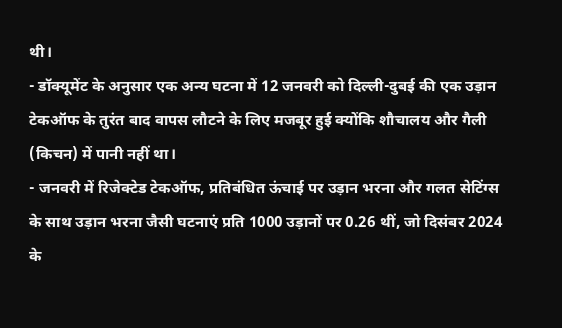थी।
- डॉक्यूमेंट के अनुसार एक अन्य घटना में 12 जनवरी को दिल्ली-दुबई की एक उड़ान टेकऑफ के तुरंत बाद वापस लौटने के लिए मजबूर हुई क्योंकि शौचालय और गैली (किचन) में पानी नहीं था।
- जनवरी में रिजेक्टेड टेकऑफ, प्रतिबंधित ऊंचाई पर उड़ान भरना और गलत सेटिंग्स के साथ उड़ान भरना जैसी घटनाएं प्रति 1000 उड़ानों पर 0.26 थीं, जो दिसंबर 2024 के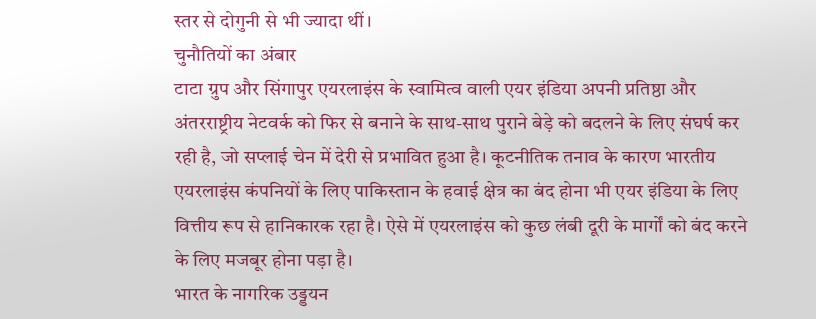स्तर से दोगुनी से भी ज्यादा थीं।
चुनौतियों का अंबार
टाटा ग्रुप और सिंगापुर एयरलाइंस के स्वामित्व वाली एयर इंडिया अपनी प्रतिष्ठा और अंतरराष्ट्रीय नेटवर्क को फिर से बनाने के साथ-साथ पुराने बेड़े को बदलने के लिए संघर्ष कर रही है, जो सप्लाई चेन में देरी से प्रभावित हुआ है। कूटनीतिक तनाव के कारण भारतीय एयरलाइंस कंपनियों के लिए पाकिस्तान के हवाई क्षेत्र का बंद होना भी एयर इंडिया के लिए वित्तीय रूप से हानिकारक रहा है। ऐसे में एयरलाइंस को कुछ लंबी दूरी के मार्गों को बंद करने के लिए मजबूर होना पड़ा है।
भारत के नागरिक उड्डयन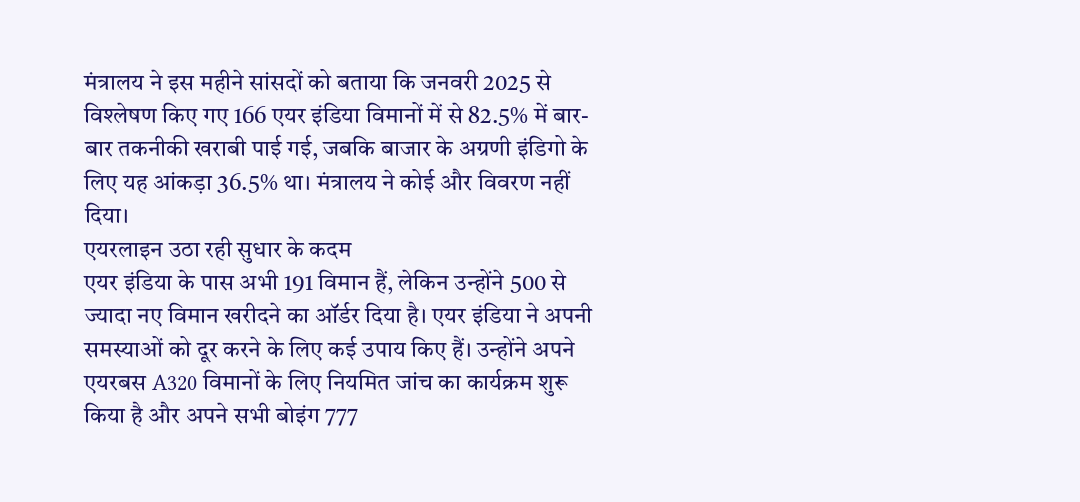मंत्रालय ने इस महीने सांसदों को बताया कि जनवरी 2025 से विश्लेषण किए गए 166 एयर इंडिया विमानों में से 82.5% में बार-बार तकनीकी खराबी पाई गई, जबकि बाजार के अग्रणी इंडिगो के लिए यह आंकड़ा 36.5% था। मंत्रालय ने कोई और विवरण नहीं दिया।
एयरलाइन उठा रही सुधार के कदम
एयर इंडिया के पास अभी 191 विमान हैं, लेकिन उन्होंने 500 से ज्यादा नए विमान खरीदने का ऑर्डर दिया है। एयर इंडिया ने अपनी समस्याओं को दूर करने के लिए कई उपाय किए हैं। उन्होंने अपने एयरबस A320 विमानों के लिए नियमित जांच का कार्यक्रम शुरू किया है और अपने सभी बोइंग 777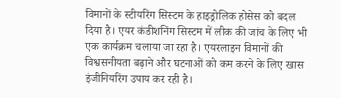विमानों के स्टीयरिंग सिस्टम के हाइड्रोलिक होसेस को बदल दिया है। एयर कंडीशनिंग सिस्टम में लीक की जांच के लिए भी एक कार्यक्रम चलाया जा रहा है। एयरलाइन विमानों की विश्वसनीयता बढ़ाने और घटनाओं को कम करने के लिए खास इंजीनियरिंग उपाय कर रही है।